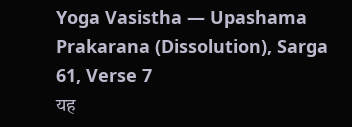Yoga Vasistha — Upashama Prakarana (Dissolution), Sarga 61, Verse 7
यह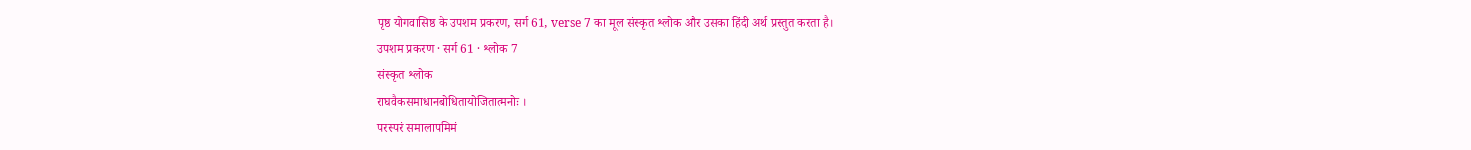पृष्ठ योगवासिष्ठ के उपशम प्रकरण, सर्ग 61, verse 7 का मूल संस्कृत श्लोक और उसका हिंदी अर्थ प्रस्तुत करता है।
उपशम प्रकरण · सर्ग 61 · श्लोक 7
संस्कृत श्लोक
राघवैकसमाधानबोधितायोजितात्मनोः ।
परस्परं समालापमिमं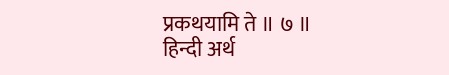प्रकथयामि ते ॥ ७ ॥
हिन्दी अर्थ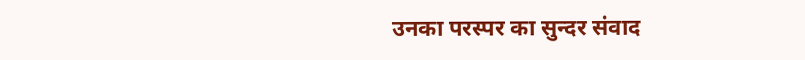उनका परस्पर का सुन्दर संवाद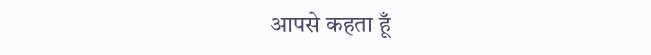आपसे कहता हूँ